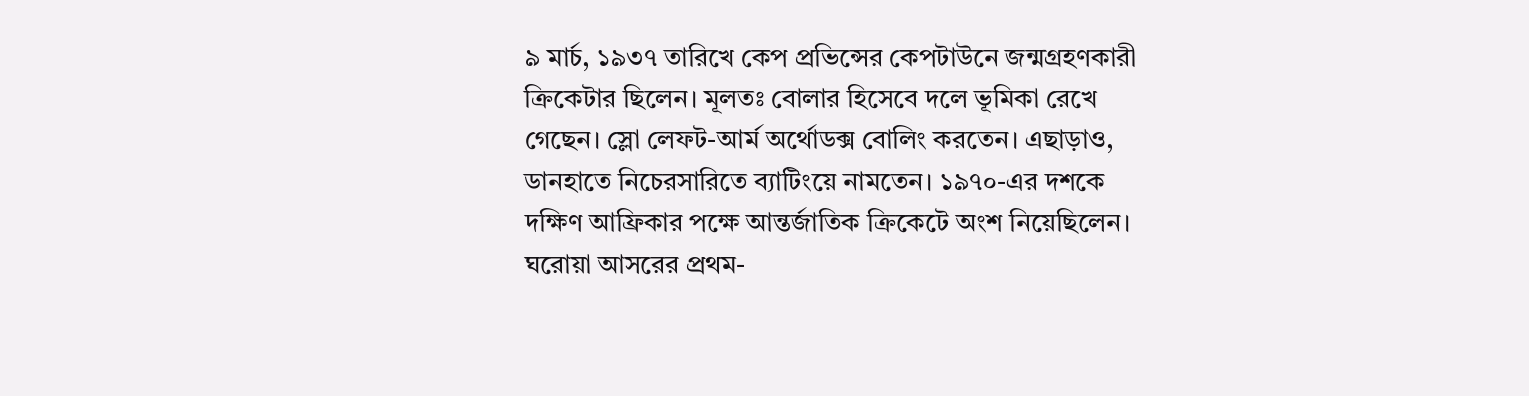৯ মার্চ, ১৯৩৭ তারিখে কেপ প্রভিন্সের কেপটাউনে জন্মগ্রহণকারী ক্রিকেটার ছিলেন। মূলতঃ বোলার হিসেবে দলে ভূমিকা রেখে গেছেন। স্লো লেফট-আর্ম অর্থোডক্স বোলিং করতেন। এছাড়াও, ডানহাতে নিচেরসারিতে ব্যাটিংয়ে নামতেন। ১৯৭০-এর দশকে দক্ষিণ আফ্রিকার পক্ষে আন্তর্জাতিক ক্রিকেটে অংশ নিয়েছিলেন।
ঘরোয়া আসরের প্রথম-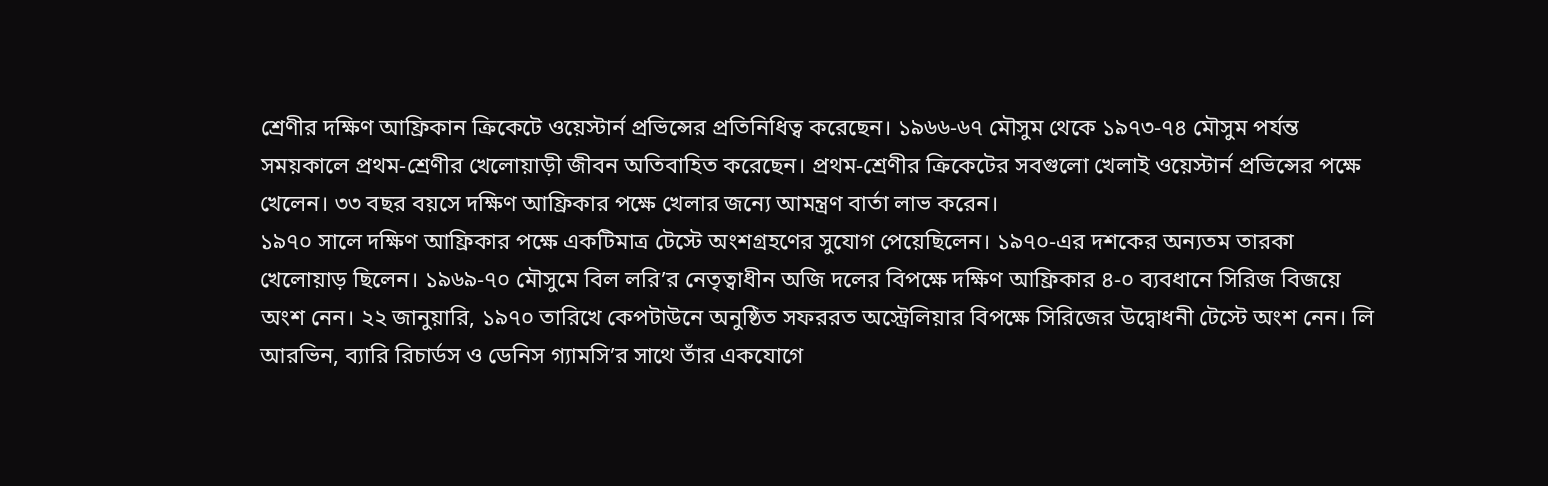শ্রেণীর দক্ষিণ আফ্রিকান ক্রিকেটে ওয়েস্টার্ন প্রভিন্সের প্রতিনিধিত্ব করেছেন। ১৯৬৬-৬৭ মৌসুম থেকে ১৯৭৩-৭৪ মৌসুম পর্যন্ত সময়কালে প্রথম-শ্রেণীর খেলোয়াড়ী জীবন অতিবাহিত করেছেন। প্রথম-শ্রেণীর ক্রিকেটের সবগুলো খেলাই ওয়েস্টার্ন প্রভিন্সের পক্ষে খেলেন। ৩৩ বছর বয়সে দক্ষিণ আফ্রিকার পক্ষে খেলার জন্যে আমন্ত্রণ বার্তা লাভ করেন।
১৯৭০ সালে দক্ষিণ আফ্রিকার পক্ষে একটিমাত্র টেস্টে অংশগ্রহণের সুযোগ পেয়েছিলেন। ১৯৭০-এর দশকের অন্যতম তারকা খেলোয়াড় ছিলেন। ১৯৬৯-৭০ মৌসুমে বিল লরি’র নেতৃত্বাধীন অজি দলের বিপক্ষে দক্ষিণ আফ্রিকার ৪-০ ব্যবধানে সিরিজ বিজয়ে অংশ নেন। ২২ জানুয়ারি, ১৯৭০ তারিখে কেপটাউনে অনুষ্ঠিত সফররত অস্ট্রেলিয়ার বিপক্ষে সিরিজের উদ্বোধনী টেস্টে অংশ নেন। লি আরভিন, ব্যারি রিচার্ডস ও ডেনিস গ্যামসি’র সাথে তাঁর একযোগে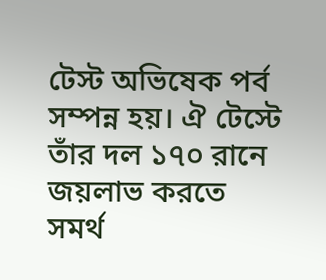টেস্ট অভিষেক পর্ব সম্পন্ন হয়। ঐ টেস্টে তাঁর দল ১৭০ রানে জয়লাভ করতে সমর্থ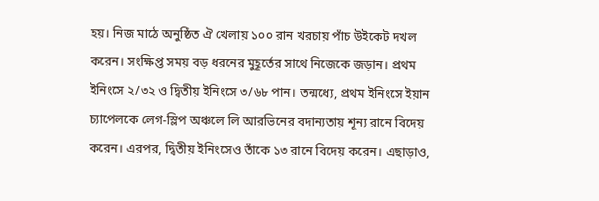হয়। নিজ মাঠে অনুষ্ঠিত ঐ খেলায় ১০০ রান খরচায় পাঁচ উইকেট দখল করেন। সংক্ষিপ্ত সময় বড় ধরনের মুহূর্তের সাথে নিজেকে জড়ান। প্রথম ইনিংসে ২/৩২ ও দ্বিতীয় ইনিংসে ৩/৬৮ পান। তন্মধ্যে, প্রথম ইনিংসে ইয়ান চ্যাপেলকে লেগ-স্লিপ অঞ্চলে লি আরভিনের বদান্যতায় শূন্য রানে বিদেয় করেন। এরপর, দ্বিতীয় ইনিংসেও তাঁকে ১৩ রানে বিদেয় করেন। এছাড়াও,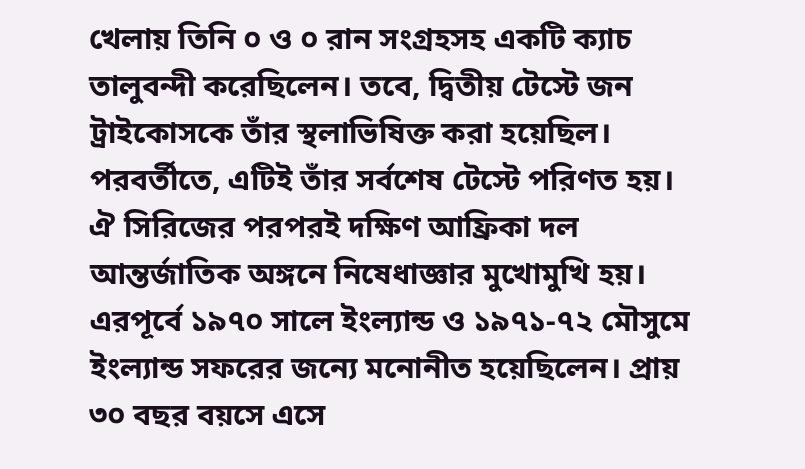খেলায় তিনি ০ ও ০ রান সংগ্রহসহ একটি ক্যাচ তালুবন্দী করেছিলেন। তবে, দ্বিতীয় টেস্টে জন ট্রাইকোসকে তাঁর স্থলাভিষিক্ত করা হয়েছিল। পরবর্তীতে, এটিই তাঁর সর্বশেষ টেস্টে পরিণত হয়।
ঐ সিরিজের পরপরই দক্ষিণ আফ্রিকা দল আন্তর্জাতিক অঙ্গনে নিষেধাজ্ঞার মুখোমুখি হয়। এরপূর্বে ১৯৭০ সালে ইংল্যান্ড ও ১৯৭১-৭২ মৌসুমে ইংল্যান্ড সফরের জন্যে মনোনীত হয়েছিলেন। প্রায় ৩০ বছর বয়সে এসে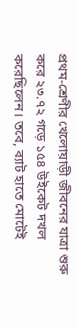প্রথম-শ্রেণীর খেলোয়াড়ী জীবনের যাত্রা শুরু করে ২৩.৭২ গড়ে ১৫৪ উইকেট দখল করেছিলেন। তবে, ব্যাট হাতে মোটেই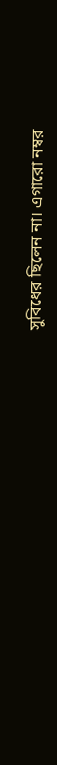সুবিধের ছিলেন না। এগারো নম্বর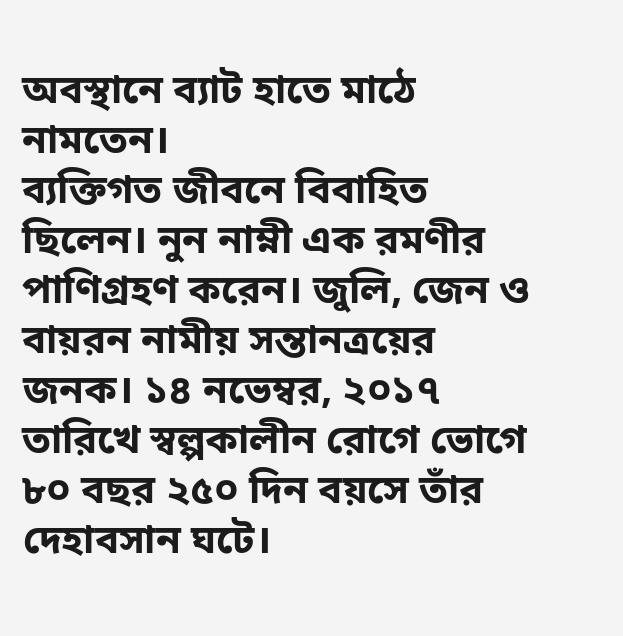অবস্থানে ব্যাট হাতে মাঠে নামতেন।
ব্যক্তিগত জীবনে বিবাহিত ছিলেন। নুন নাম্নী এক রমণীর পাণিগ্রহণ করেন। জুলি, জেন ও বায়রন নামীয় সন্তানত্রয়ের জনক। ১৪ নভেম্বর, ২০১৭ তারিখে স্বল্পকালীন রোগে ভোগে ৮০ বছর ২৫০ দিন বয়সে তাঁর দেহাবসান ঘটে।